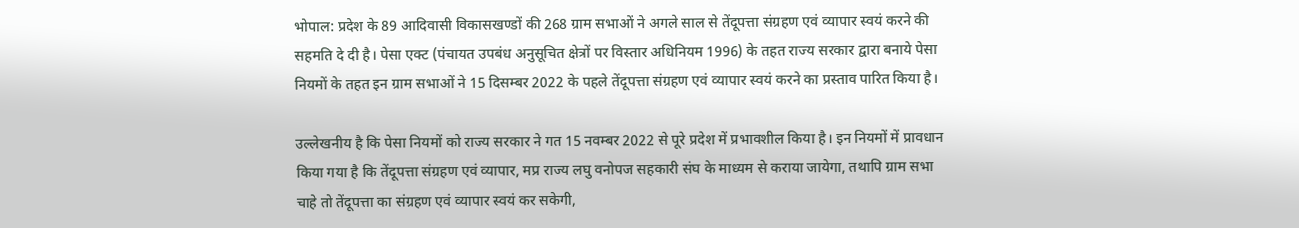भोपाल: प्रदेश के 89 आदिवासी विकासखण्डों की 268 ग्राम सभाओं ने अगले साल से तेंदूपत्ता संग्रहण एवं व्यापार स्वयं करने की सहमति दे दी है। पेसा एक्ट (पंचायत उपबंध अनुसूचित क्षेत्रों पर विस्तार अधिनियम 1996) के तहत राज्य सरकार द्वारा बनाये पेसा नियमों के तहत इन ग्राम सभाओं ने 15 दिसम्बर 2022 के पहले तेंदूपत्ता संग्रहण एवं व्यापार स्वयं करने का प्रस्ताव पारित किया है।

उल्लेखनीय है कि पेसा नियमों को राज्य सरकार ने गत 15 नवम्बर 2022 से पूरे प्रदेश में प्रभावशील किया है। इन नियमों में प्रावधान किया गया है कि तेंदूपत्ता संग्रहण एवं व्यापार, मप्र राज्य लघु वनोपज सहकारी संघ के माध्यम से कराया जायेगा, तथापि ग्राम सभा चाहे तो तेंदूपत्ता का संग्रहण एवं व्यापार स्वयं कर सकेगी,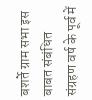बशर्ते ग्राम सभा इस बाबत संबंधित संग्रहण वर्ष के पूर्व में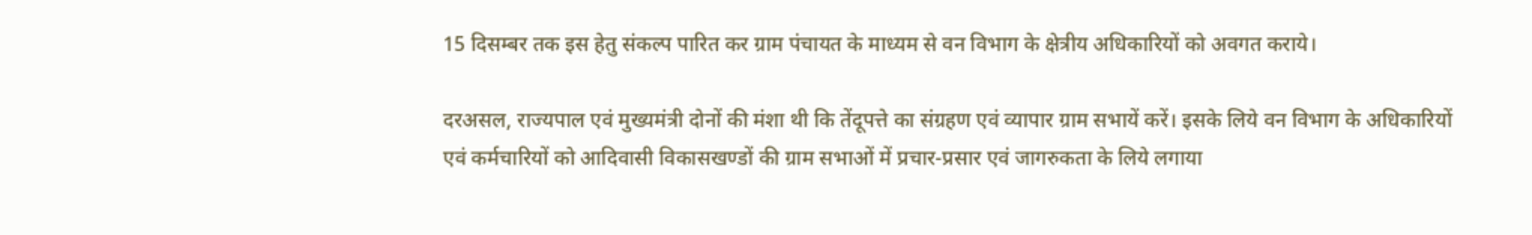15 दिसम्बर तक इस हेतु संकल्प पारित कर ग्राम पंचायत के माध्यम से वन विभाग के क्षेत्रीय अधिकारियों को अवगत कराये।

दरअसल, राज्यपाल एवं मुख्यमंत्री दोनों की मंशा थी कि तेंदूपत्ते का संग्रहण एवं व्यापार ग्राम सभायें करें। इसके लिये वन विभाग के अधिकारियों एवं कर्मचारियों को आदिवासी विकासखण्डों की ग्राम सभाओं में प्रचार-प्रसार एवं जागरुकता के लिये लगाया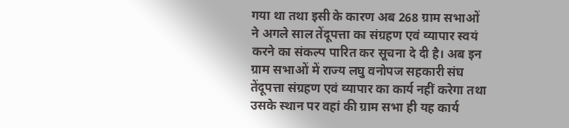गया था तथा इसी के कारण अब 268 ग्राम सभाओं ने अगले साल तेंदूपत्ता का संग्रहण एवं व्यापार स्वयं करने का संकल्प पारित कर सूचना दे दी है। अब इन ग्राम सभाओं में राज्य लघु वनोपज सहकारी संघ तेंदूपत्ता संग्रहण एवं व्यापार का कार्य नहीं करेगा तथा उसके स्थान पर वहां की ग्राम सभा ही यह कार्य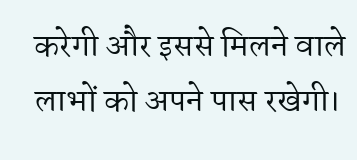करेगी और इससे मिलने वाले लाभों को अपने पास रखेगी।